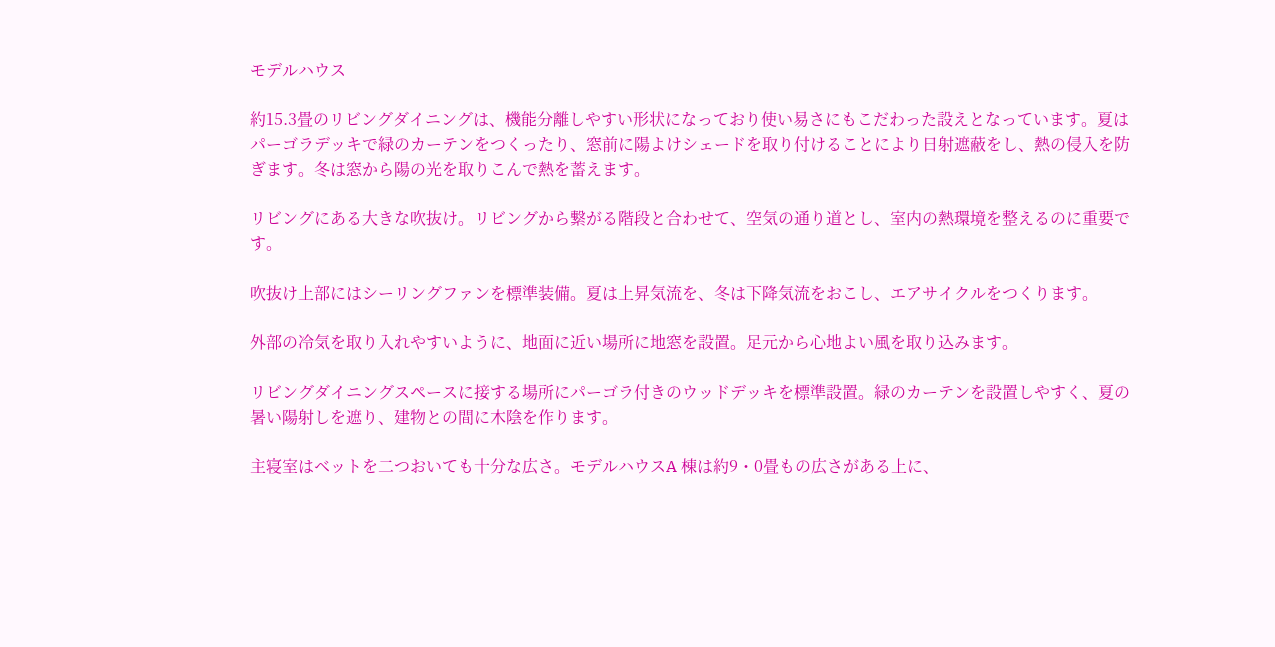モデルハウス

約15.3畳のリビングダイニングは、機能分離しやすい形状になっており使い易さにもこだわった設えとなっています。夏はパーゴラデッキで緑のカーテンをつくったり、窓前に陽よけシェードを取り付けることにより日射遮蔽をし、熱の侵入を防ぎます。冬は窓から陽の光を取りこんで熱を蓄えます。

リビングにある大きな吹抜け。リビングから繋がる階段と合わせて、空気の通り道とし、室内の熱環境を整えるのに重要です。

吹抜け上部にはシーリングファンを標準装備。夏は上昇気流を、冬は下降気流をおこし、エアサイクルをつくります。

外部の冷気を取り入れやすいように、地面に近い場所に地窓を設置。足元から心地よい風を取り込みます。

リビングダイニングスペースに接する場所にパーゴラ付きのウッドデッキを標準設置。緑のカーテンを設置しやすく、夏の暑い陽射しを遮り、建物との間に木陰を作ります。

主寝室はベットを二つおいても十分な広さ。モデルハウスA 棟は約9・0畳もの広さがある上に、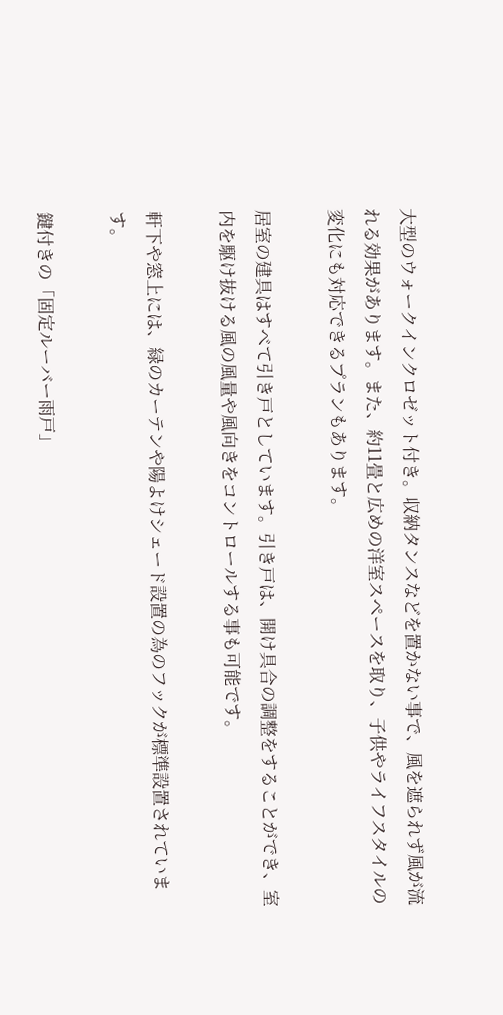大型のウォークインクロゼット付き。収納タンスなどを置かない事で、風を遮られず風が流れる効果があります。また、約11畳と広めの洋室スペースを取り、子供やライフスタイルの変化にも対応できるプランもあります。

居室の建具はすべて引き戸としています。引き戸は、開け具合の調整をすることができ、室内を駆け抜ける風の風量や風向きをコントロールする事も可能です。

軒下や窓上には、緑のカーテンや陽よけシェード設置の為のフックが標準設置されています。

鍵付きの「固定ルーバー雨戸」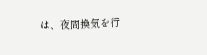は、夜間換気を行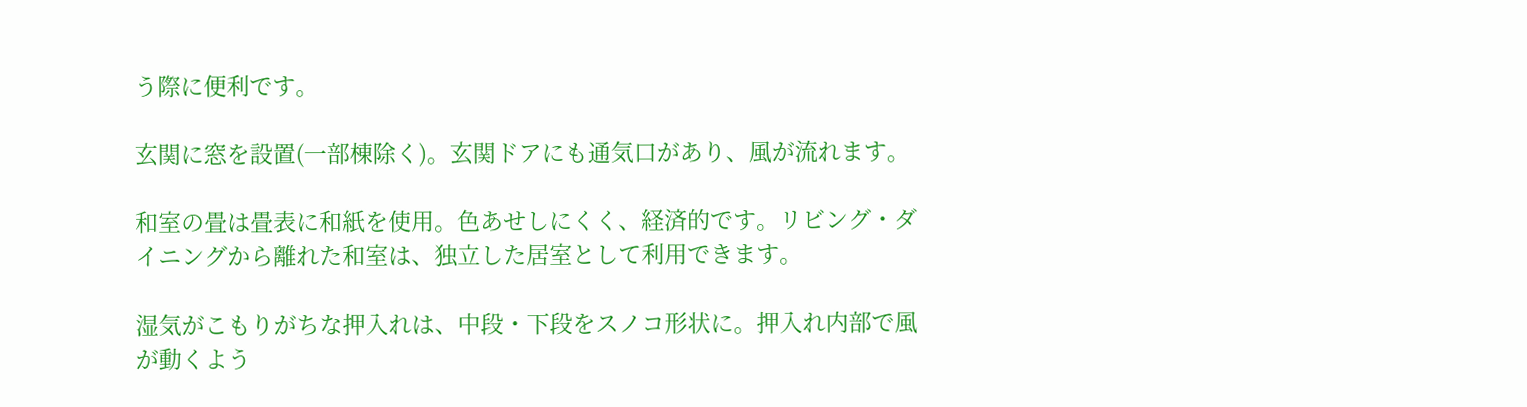う際に便利です。

玄関に窓を設置(一部棟除く)。玄関ドアにも通気口があり、風が流れます。

和室の畳は畳表に和紙を使用。色あせしにくく、経済的です。リビング・ダイニングから離れた和室は、独立した居室として利用できます。

湿気がこもりがちな押入れは、中段・下段をスノコ形状に。押入れ内部で風が動くよう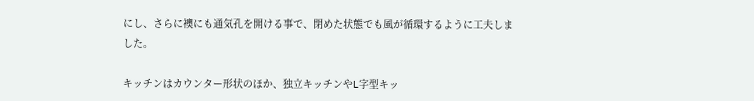にし、さらに襖にも通気孔を開ける事で、閉めた状態でも風が循環するように工夫しました。

キッチンはカウンター形状のほか、独立キッチンやL字型キッ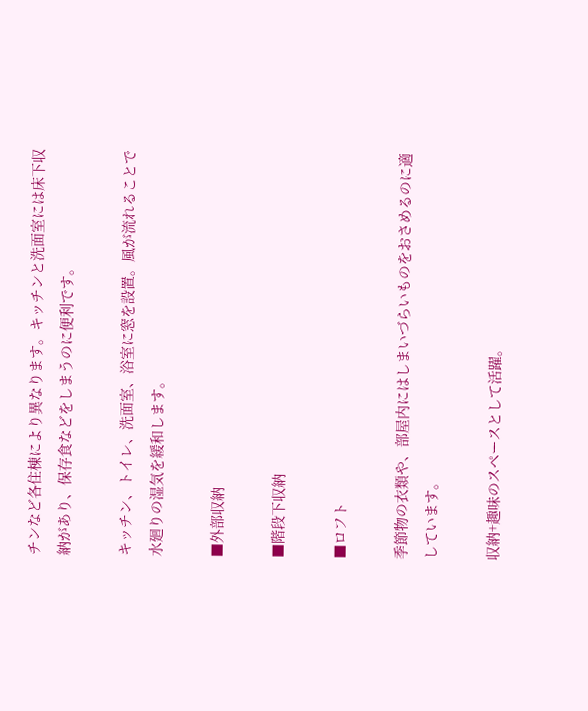チンなど各住棟により異なります。キッチンと洗面室には床下収納があり、保存食などをしまうのに便利です。

キッチン、トイレ、洗面室、浴室に窓を設置。風が流れることで水廻りの湿気を緩和します。

■外部収納

■階段下収納

■ロフト

季節物の衣類や、部屋内にはしまいづらいものをおさめるのに適しています。

収納+趣味のスペースとして活躍。